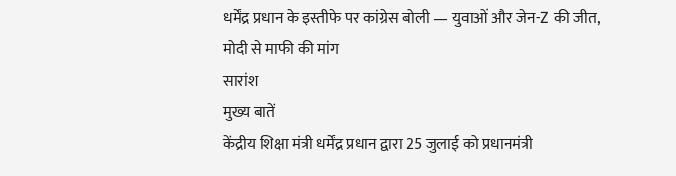धर्मेंद्र प्रधान के इस्तीफे पर कांग्रेस बोली — युवाओं और जेन-Z की जीत, मोदी से माफी की मांग
सारांश
मुख्य बातें
केंद्रीय शिक्षा मंत्री धर्मेंद्र प्रधान द्वारा 25 जुलाई को प्रधानमंत्री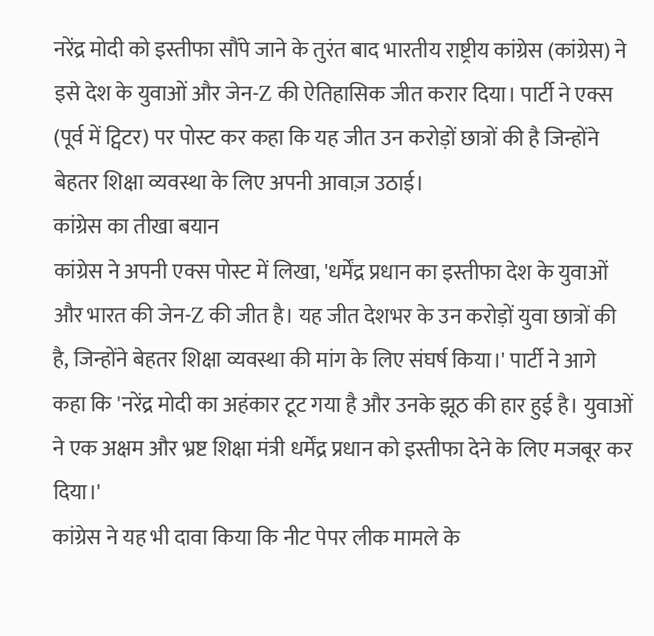नरेंद्र मोदी को इस्तीफा सौंपे जाने के तुरंत बाद भारतीय राष्ट्रीय कांग्रेस (कांग्रेस) ने इसे देश के युवाओं और जेन-Z की ऐतिहासिक जीत करार दिया। पार्टी ने एक्स (पूर्व में ट्विटर) पर पोस्ट कर कहा कि यह जीत उन करोड़ों छात्रों की है जिन्होंने बेहतर शिक्षा व्यवस्था के लिए अपनी आवाज़ उठाई।
कांग्रेस का तीखा बयान
कांग्रेस ने अपनी एक्स पोस्ट में लिखा, 'धर्मेंद्र प्रधान का इस्तीफा देश के युवाओं और भारत की जेन-Z की जीत है। यह जीत देशभर के उन करोड़ों युवा छात्रों की है, जिन्होंने बेहतर शिक्षा व्यवस्था की मांग के लिए संघर्ष किया।' पार्टी ने आगे कहा कि 'नरेंद्र मोदी का अहंकार टूट गया है और उनके झूठ की हार हुई है। युवाओं ने एक अक्षम और भ्रष्ट शिक्षा मंत्री धर्मेंद्र प्रधान को इस्तीफा देने के लिए मजबूर कर दिया।'
कांग्रेस ने यह भी दावा किया कि नीट पेपर लीक मामले के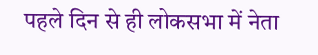पहले दिन से ही लोकसभा में नेता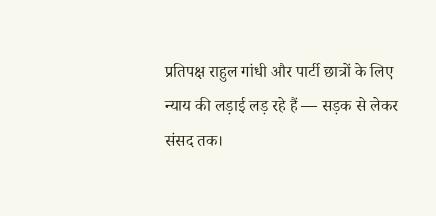प्रतिपक्ष राहुल गांधी और पार्टी छात्रों के लिए न्याय की लड़ाई लड़ रहे हैं — सड़क से लेकर संसद तक।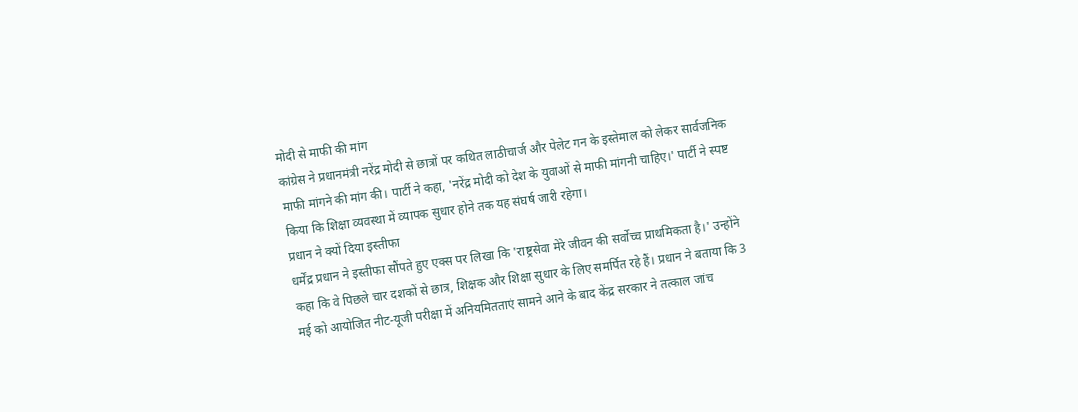मोदी से माफी की मांग
कांग्रेस ने प्रधानमंत्री नरेंद्र मोदी से छात्रों पर कथित लाठीचार्ज और पेलेट गन के इस्तेमाल को लेकर सार्वजनिक माफी मांगने की मांग की। पार्टी ने कहा, 'नरेंद्र मोदी को देश के युवाओं से माफी मांगनी चाहिए।' पार्टी ने स्पष्ट किया कि शिक्षा व्यवस्था में व्यापक सुधार होने तक यह संघर्ष जारी रहेगा।
प्रधान ने क्यों दिया इस्तीफा
धर्मेंद्र प्रधान ने इस्तीफा सौंपते हुए एक्स पर लिखा कि 'राष्ट्रसेवा मेरे जीवन की सर्वोच्च प्राथमिकता है।' उन्होंने कहा कि वे पिछले चार दशकों से छात्र, शिक्षक और शिक्षा सुधार के लिए समर्पित रहे हैं। प्रधान ने बताया कि 3 मई को आयोजित नीट-यूजी परीक्षा में अनियमितताएं सामने आने के बाद केंद्र सरकार ने तत्काल जांच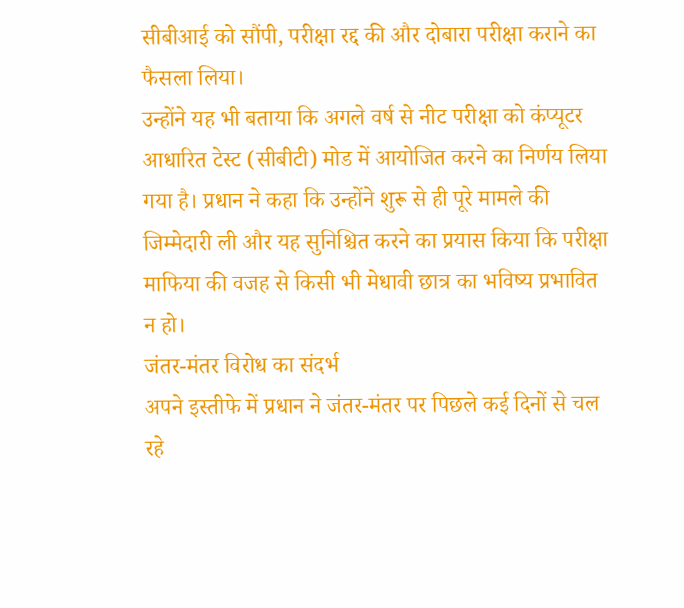सीबीआई को सौंपी, परीक्षा रद्द की और दोबारा परीक्षा कराने का फैसला लिया।
उन्होंने यह भी बताया कि अगले वर्ष से नीट परीक्षा को कंप्यूटर आधारित टेस्ट (सीबीटी) मोड में आयोजित करने का निर्णय लिया गया है। प्रधान ने कहा कि उन्होंने शुरू से ही पूरे मामले की जिम्मेदारी ली और यह सुनिश्चित करने का प्रयास किया कि परीक्षा माफिया की वजह से किसी भी मेधावी छात्र का भविष्य प्रभावित न हो।
जंतर-मंतर विरोध का संदर्भ
अपने इस्तीफे में प्रधान ने जंतर-मंतर पर पिछले कई दिनों से चल रहे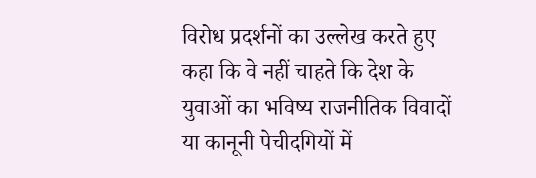विरोध प्रदर्शनों का उल्लेख करते हुए कहा कि वे नहीं चाहते कि देश के युवाओं का भविष्य राजनीतिक विवादों या कानूनी पेचीदगियों में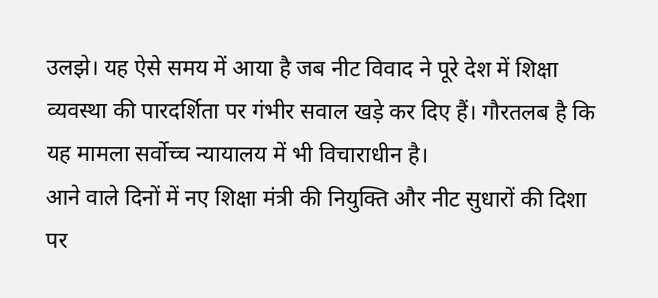उलझे। यह ऐसे समय में आया है जब नीट विवाद ने पूरे देश में शिक्षा व्यवस्था की पारदर्शिता पर गंभीर सवाल खड़े कर दिए हैं। गौरतलब है कि यह मामला सर्वोच्च न्यायालय में भी विचाराधीन है।
आने वाले दिनों में नए शिक्षा मंत्री की नियुक्ति और नीट सुधारों की दिशा पर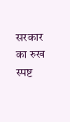सरकार का रुख स्पष्ट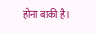होना बाकी है।